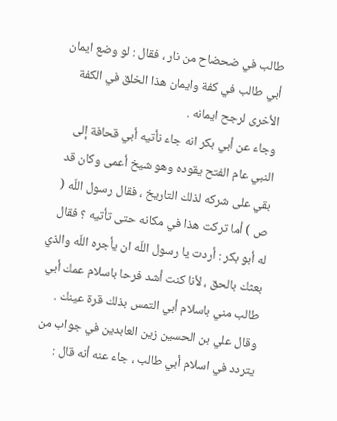طالب في ضحضاح من نار ، فقال : لو وضع ايمان أبي طالب في كفة وايمان هذا الخلق في الكفة الأخرى لرجح ايمانه .
وجاء عن أبي بكر انه جاء نأتيه أبي قحافة إلى النبي عام الفتح يقوده وهو شيخ أعمى وكان قد بقي على شركه لذلك التاريخ ، فقال رسول اللّه ( ص ) أما تركت هذا في مكانه حتى تأتيه ؟ فقال له أبو بكر : أردت يا رسول اللّه ان يأجره اللّه والذي بعثك بالحق ، لأنا كنت أشد فرحا باسلام عمك أبي طالب مني باسلام أبي التمس بذلك قرة عينك .
وقال علي بن الحسين زين العابدين في جواب من يتردد في اسلام أبي طالب ، جاء عنه أنه قال :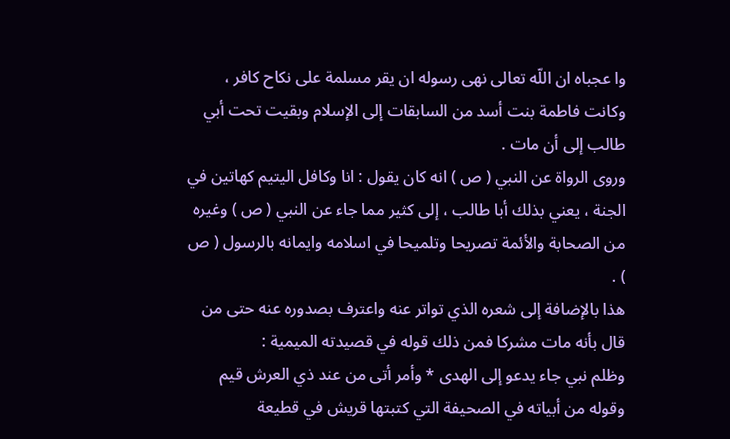وا عجباه ان اللّه تعالى نهى رسوله ان يقر مسلمة على نكاح كافر ، وكانت فاطمة بنت أسد من السابقات إلى الإسلام وبقيت تحت أبي طالب إلى أن مات .
وروى الرواة عن النبي ( ص ) انه كان يقول : انا وكافل اليتيم كهاتين في الجنة ، يعني بذلك أبا طالب ، إلى كثير مما جاء عن النبي ( ص ) وغيره من الصحابة والأئمة تصريحا وتلميحا في اسلامه وايمانه بالرسول ( ص ) .
هذا بالإضافة إلى شعره الذي تواتر عنه واعترف بصدوره عنه حتى من قال بأنه مات مشركا فمن ذلك قوله في قصيدته الميمية :
وظلم نبي جاء يدعو إلى الهدى * وأمر أتى من عند ذي العرش قيم
وقوله من أبياته في الصحيفة التي كتبتها قريش في قطيعة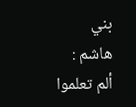بني هاشم :
ألم تعلموا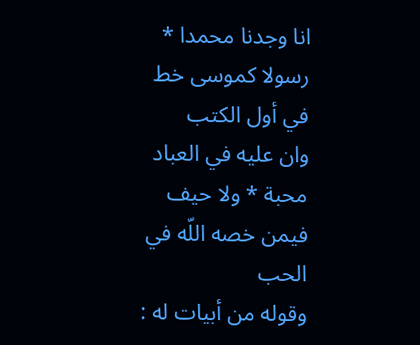انا وجدنا محمدا * رسولا كموسى خط في أول الكتب
وان عليه في العباد محبة * ولا حيف فيمن خصه اللّه في الحب
وقوله من أبيات له :